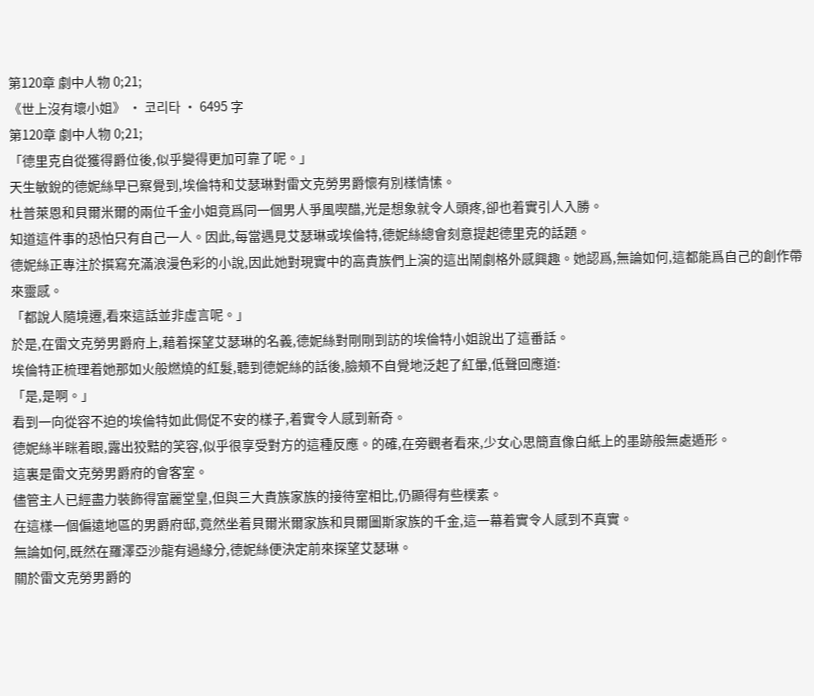第120章 劇中人物 0;21;
《世上沒有壞小姐》 · 코리타 · 6495 字
第120章 劇中人物 0;21;
「德里克自從獲得爵位後,似乎變得更加可靠了呢。」
天生敏銳的德妮絲早已察覺到,埃倫特和艾瑟琳對雷文克勞男爵懷有別樣情愫。
杜普萊恩和貝爾米爾的兩位千金小姐竟爲同一個男人爭風喫醋,光是想象就令人頭疼,卻也着實引人入勝。
知道這件事的恐怕只有自己一人。因此,每當遇見艾瑟琳或埃倫特,德妮絲總會刻意提起德里克的話題。
德妮絲正專注於撰寫充滿浪漫色彩的小說,因此她對現實中的高貴族們上演的這出鬧劇格外感興趣。她認爲,無論如何,這都能爲自己的創作帶來靈感。
「都說人隨境遷,看來這話並非虛言呢。」
於是,在雷文克勞男爵府上,藉着探望艾瑟琳的名義,德妮絲對剛剛到訪的埃倫特小姐說出了這番話。
埃倫特正梳理着她那如火般燃燒的紅髮,聽到德妮絲的話後,臉頰不自覺地泛起了紅暈,低聲回應道:
「是,是啊。」
看到一向從容不迫的埃倫特如此侷促不安的樣子,着實令人感到新奇。
德妮絲半眯着眼,露出狡黠的笑容,似乎很享受對方的這種反應。的確,在旁觀者看來,少女心思簡直像白紙上的墨跡般無處遁形。
這裏是雷文克勞男爵府的會客室。
儘管主人已經盡力裝飾得富麗堂皇,但與三大貴族家族的接待室相比,仍顯得有些樸素。
在這樣一個偏遠地區的男爵府邸,竟然坐着貝爾米爾家族和貝爾圖斯家族的千金,這一幕着實令人感到不真實。
無論如何,既然在羅澤亞沙龍有過緣分,德妮絲便決定前來探望艾瑟琳。
關於雷文克勞男爵的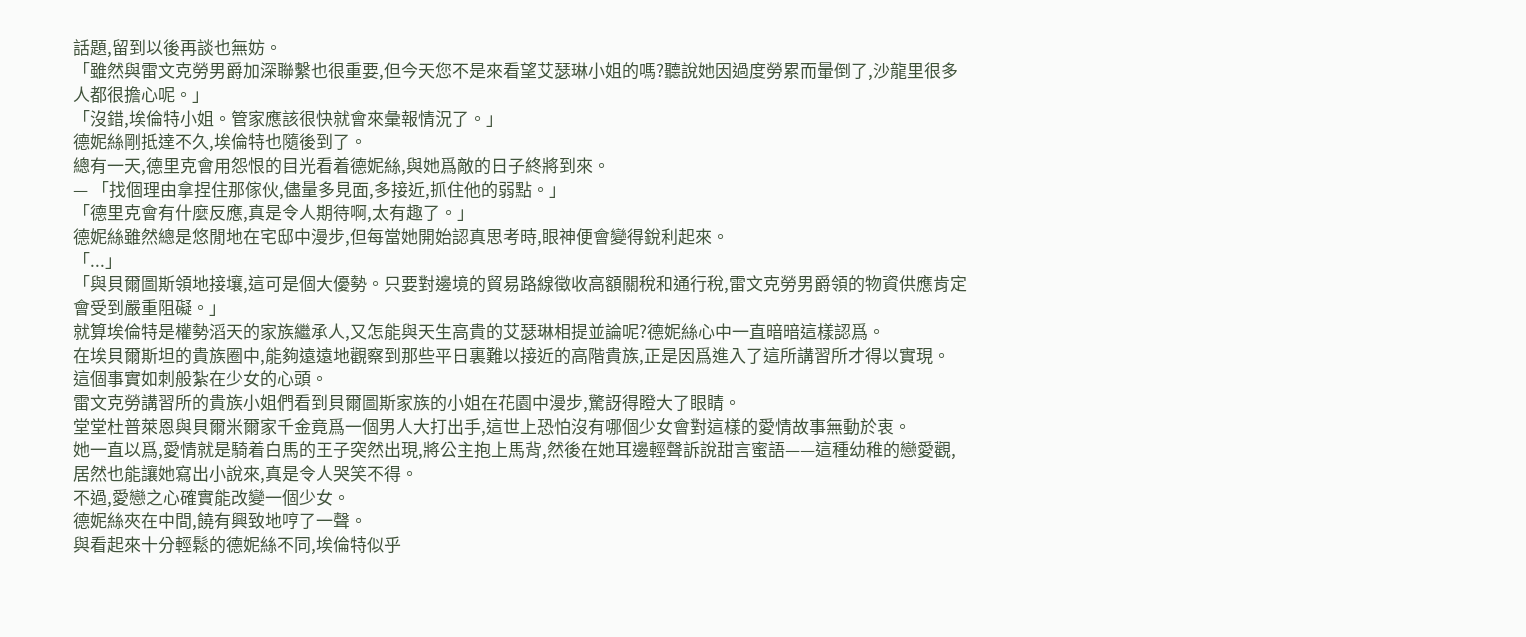話題,留到以後再談也無妨。
「雖然與雷文克勞男爵加深聯繫也很重要,但今天您不是來看望艾瑟琳小姐的嗎?聽說她因過度勞累而暈倒了,沙龍里很多人都很擔心呢。」
「沒錯,埃倫特小姐。管家應該很快就會來彙報情況了。」
德妮絲剛抵達不久,埃倫特也隨後到了。
總有一天,德里克會用怨恨的目光看着德妮絲,與她爲敵的日子終將到來。
— 「找個理由拿捏住那傢伙,儘量多見面,多接近,抓住他的弱點。」
「德里克會有什麼反應,真是令人期待啊,太有趣了。」
德妮絲雖然總是悠閒地在宅邸中漫步,但每當她開始認真思考時,眼神便會變得銳利起來。
「...」
「與貝爾圖斯領地接壤,這可是個大優勢。只要對邊境的貿易路線徵收高額關稅和通行稅,雷文克勞男爵領的物資供應肯定會受到嚴重阻礙。」
就算埃倫特是權勢滔天的家族繼承人,又怎能與天生高貴的艾瑟琳相提並論呢?德妮絲心中一直暗暗這樣認爲。
在埃貝爾斯坦的貴族圈中,能夠遠遠地觀察到那些平日裏難以接近的高階貴族,正是因爲進入了這所講習所才得以實現。
這個事實如刺般紮在少女的心頭。
雷文克勞講習所的貴族小姐們看到貝爾圖斯家族的小姐在花園中漫步,驚訝得瞪大了眼睛。
堂堂杜普萊恩與貝爾米爾家千金竟爲一個男人大打出手,這世上恐怕沒有哪個少女會對這樣的愛情故事無動於衷。
她一直以爲,愛情就是騎着白馬的王子突然出現,將公主抱上馬背,然後在她耳邊輕聲訴說甜言蜜語——這種幼稚的戀愛觀,居然也能讓她寫出小說來,真是令人哭笑不得。
不過,愛戀之心確實能改變一個少女。
德妮絲夾在中間,饒有興致地哼了一聲。
與看起來十分輕鬆的德妮絲不同,埃倫特似乎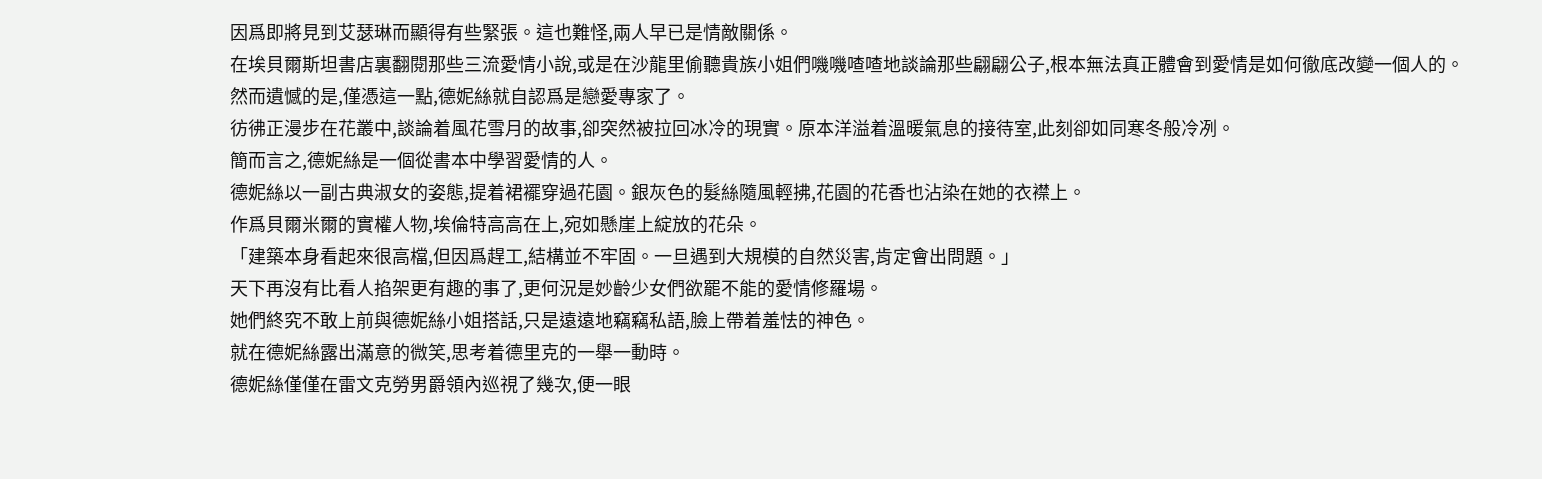因爲即將見到艾瑟琳而顯得有些緊張。這也難怪,兩人早已是情敵關係。
在埃貝爾斯坦書店裏翻閱那些三流愛情小說,或是在沙龍里偷聽貴族小姐們嘰嘰喳喳地談論那些翩翩公子,根本無法真正體會到愛情是如何徹底改變一個人的。
然而遺憾的是,僅憑這一點,德妮絲就自認爲是戀愛專家了。
彷彿正漫步在花叢中,談論着風花雪月的故事,卻突然被拉回冰冷的現實。原本洋溢着溫暖氣息的接待室,此刻卻如同寒冬般冷冽。
簡而言之,德妮絲是一個從書本中學習愛情的人。
德妮絲以一副古典淑女的姿態,提着裙襬穿過花園。銀灰色的髮絲隨風輕拂,花園的花香也沾染在她的衣襟上。
作爲貝爾米爾的實權人物,埃倫特高高在上,宛如懸崖上綻放的花朵。
「建築本身看起來很高檔,但因爲趕工,結構並不牢固。一旦遇到大規模的自然災害,肯定會出問題。」
天下再沒有比看人掐架更有趣的事了,更何況是妙齡少女們欲罷不能的愛情修羅場。
她們終究不敢上前與德妮絲小姐搭話,只是遠遠地竊竊私語,臉上帶着羞怯的神色。
就在德妮絲露出滿意的微笑,思考着德里克的一舉一動時。
德妮絲僅僅在雷文克勞男爵領內巡視了幾次,便一眼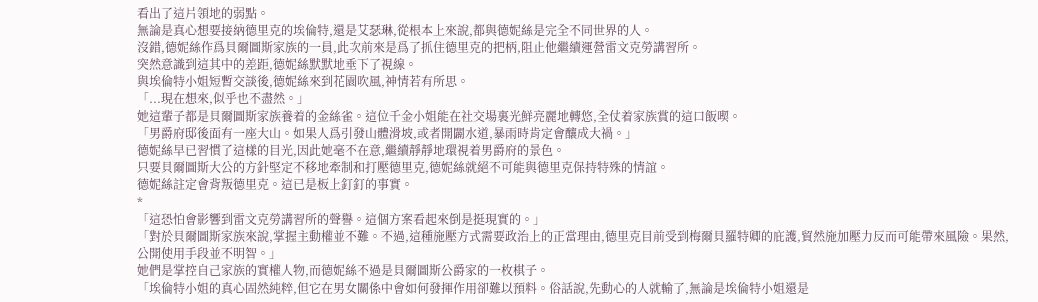看出了這片領地的弱點。
無論是真心想要接納德里克的埃倫特,還是艾瑟琳,從根本上來說,都與德妮絲是完全不同世界的人。
沒錯,德妮絲作爲貝爾圖斯家族的一員,此次前來是爲了抓住德里克的把柄,阻止他繼續運營雷文克勞講習所。
突然意識到這其中的差距,德妮絲默默地垂下了視線。
與埃倫特小姐短暫交談後,德妮絲來到花園吹風,神情若有所思。
「...現在想來,似乎也不盡然。」
她這輩子都是貝爾圖斯家族養着的金絲雀。這位千金小姐能在社交場裏光鮮亮麗地轉悠,全仗着家族賞的這口飯喫。
「男爵府邸後面有一座大山。如果人爲引發山體滑坡,或者開闢水道,暴雨時肯定會釀成大禍。」
德妮絲早已習慣了這樣的目光,因此她毫不在意,繼續靜靜地環視着男爵府的景色。
只要貝爾圖斯大公的方針堅定不移地牽制和打壓德里克,德妮絲就絕不可能與德里克保持特殊的情誼。
德妮絲註定會背叛德里克。這已是板上釘釘的事實。
*
「這恐怕會影響到雷文克勞講習所的聲譽。這個方案看起來倒是挺現實的。」
「對於貝爾圖斯家族來說,掌握主動權並不難。不過,這種施壓方式需要政治上的正當理由,德里克目前受到梅爾貝羅特卿的庇護,貿然施加壓力反而可能帶來風險。果然,公開使用手段並不明智。」
她們是掌控自己家族的實權人物,而德妮絲不過是貝爾圖斯公爵家的一枚棋子。
「埃倫特小姐的真心固然純粹,但它在男女關係中會如何發揮作用卻難以預料。俗話說,先動心的人就輸了,無論是埃倫特小姐還是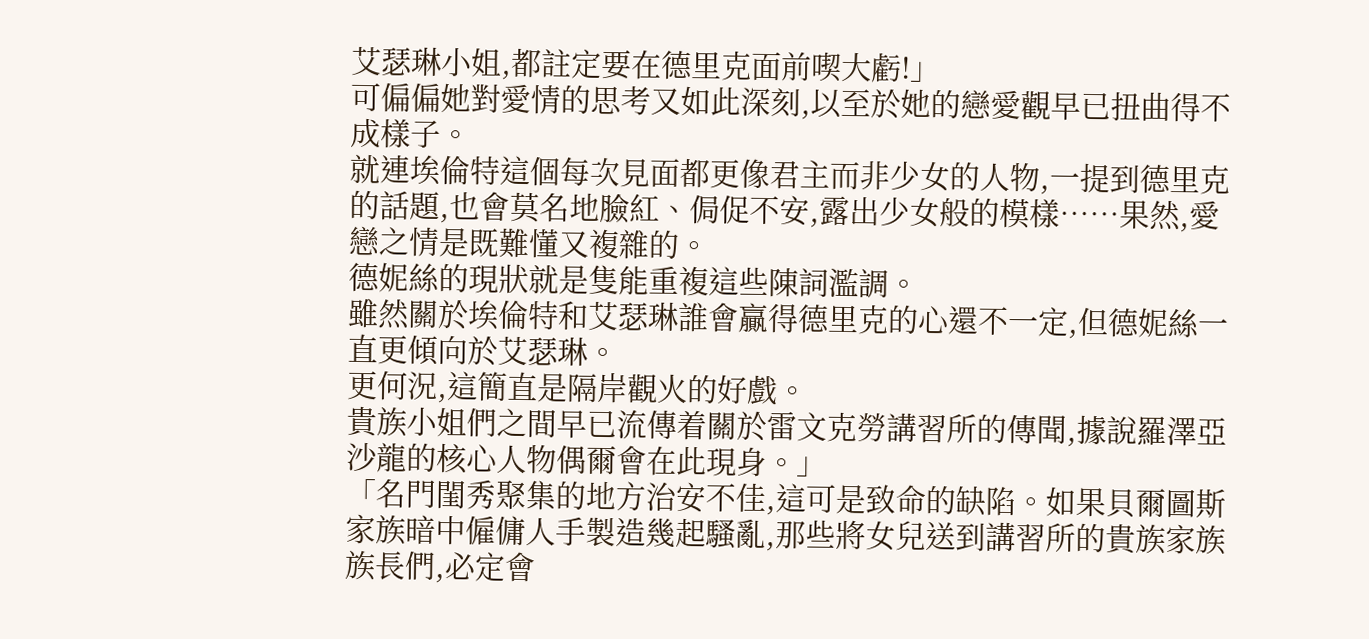艾瑟琳小姐,都註定要在德里克面前喫大虧!」
可偏偏她對愛情的思考又如此深刻,以至於她的戀愛觀早已扭曲得不成樣子。
就連埃倫特這個每次見面都更像君主而非少女的人物,一提到德里克的話題,也會莫名地臉紅、侷促不安,露出少女般的模樣……果然,愛戀之情是既難懂又複雜的。
德妮絲的現狀就是隻能重複這些陳詞濫調。
雖然關於埃倫特和艾瑟琳誰會贏得德里克的心還不一定,但德妮絲一直更傾向於艾瑟琳。
更何況,這簡直是隔岸觀火的好戲。
貴族小姐們之間早已流傳着關於雷文克勞講習所的傳聞,據說羅澤亞沙龍的核心人物偶爾會在此現身。」
「名門閨秀聚集的地方治安不佳,這可是致命的缺陷。如果貝爾圖斯家族暗中僱傭人手製造幾起騷亂,那些將女兒送到講習所的貴族家族族長們,必定會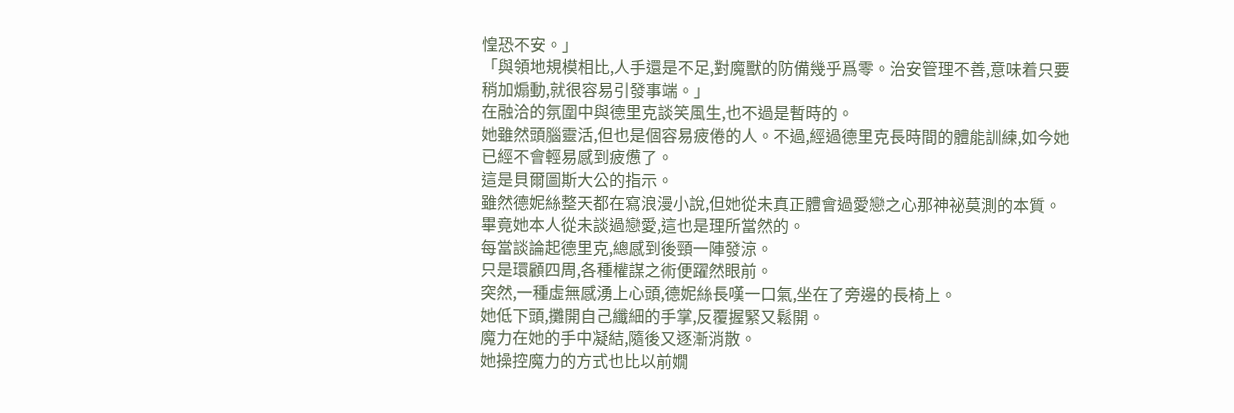惶恐不安。」
「與領地規模相比,人手還是不足,對魔獸的防備幾乎爲零。治安管理不善,意味着只要稍加煽動,就很容易引發事端。」
在融洽的氛圍中與德里克談笑風生,也不過是暫時的。
她雖然頭腦靈活,但也是個容易疲倦的人。不過,經過德里克長時間的體能訓練,如今她已經不會輕易感到疲憊了。
這是貝爾圖斯大公的指示。
雖然德妮絲整天都在寫浪漫小說,但她從未真正體會過愛戀之心那神祕莫測的本質。畢竟她本人從未談過戀愛,這也是理所當然的。
每當談論起德里克,總感到後頸一陣發涼。
只是環顧四周,各種權謀之術便躍然眼前。
突然,一種虛無感湧上心頭,德妮絲長嘆一口氣,坐在了旁邊的長椅上。
她低下頭,攤開自己纖細的手掌,反覆握緊又鬆開。
魔力在她的手中凝結,隨後又逐漸消散。
她操控魔力的方式也比以前嫺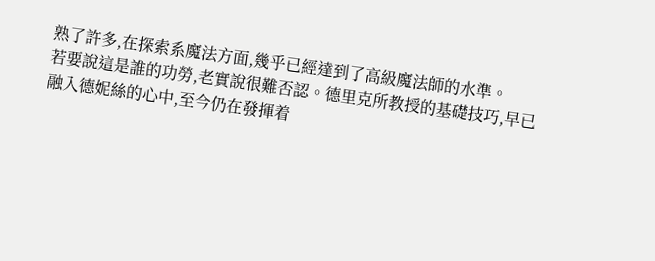熟了許多,在探索系魔法方面,幾乎已經達到了高級魔法師的水準。
若要說這是誰的功勞,老實說很難否認。德里克所教授的基礎技巧,早已融入德妮絲的心中,至今仍在發揮着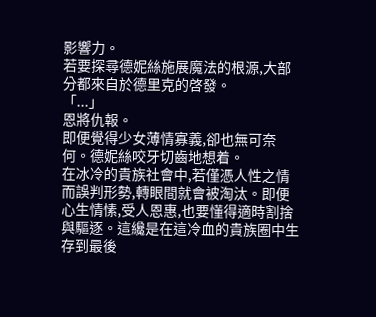影響力。
若要探尋德妮絲施展魔法的根源,大部分都來自於德里克的啓發。
「...」
恩將仇報。
即便覺得少女薄情寡義,卻也無可奈何。德妮絲咬牙切齒地想着。
在冰冷的貴族社會中,若僅憑人性之情而誤判形勢,轉眼間就會被淘汰。即便心生情愫,受人恩惠,也要懂得適時割捨與驅逐。這纔是在這冷血的貴族圈中生存到最後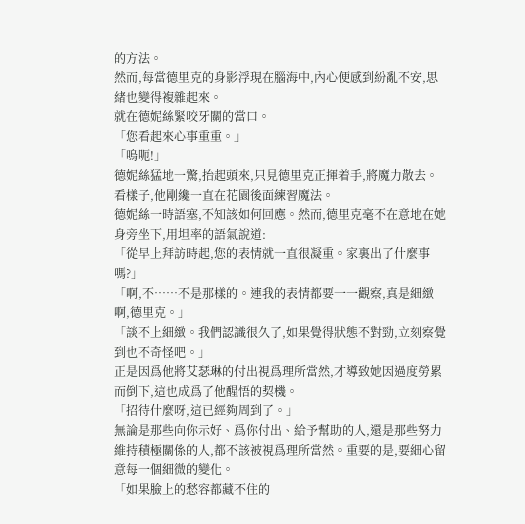的方法。
然而,每當德里克的身影浮現在腦海中,內心便感到紛亂不安,思緒也變得複雜起來。
就在德妮絲緊咬牙關的當口。
「您看起來心事重重。」
「嗚呃!」
德妮絲猛地一驚,抬起頭來,只見德里克正揮着手,將魔力散去。看樣子,他剛纔一直在花園後面練習魔法。
德妮絲一時語塞,不知該如何回應。然而,德里克毫不在意地在她身旁坐下,用坦率的語氣說道:
「從早上拜訪時起,您的表情就一直很凝重。家裏出了什麼事嗎?」
「啊,不……不是那樣的。連我的表情都要一一觀察,真是細緻啊,德里克。」
「談不上細緻。我們認識很久了,如果覺得狀態不對勁,立刻察覺到也不奇怪吧。」
正是因爲他將艾瑟琳的付出視爲理所當然,才導致她因過度勞累而倒下,這也成爲了他醒悟的契機。
「招待什麼呀,這已經夠周到了。」
無論是那些向你示好、爲你付出、給予幫助的人,還是那些努力維持積極關係的人,都不該被視爲理所當然。重要的是,要細心留意每一個細微的變化。
「如果臉上的愁容都藏不住的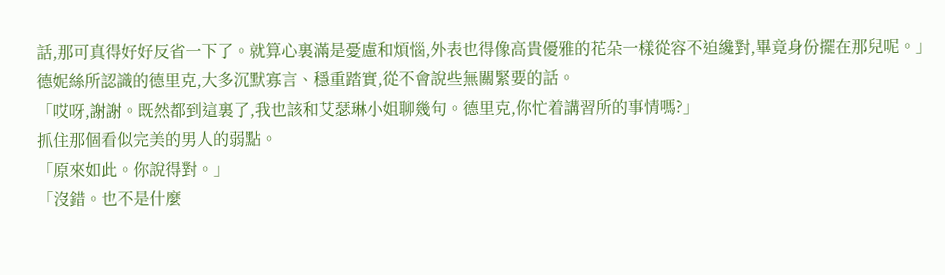話,那可真得好好反省一下了。就算心裏滿是憂慮和煩惱,外表也得像高貴優雅的花朵一樣從容不迫纔對,畢竟身份擺在那兒呢。」
德妮絲所認識的德里克,大多沉默寡言、穩重踏實,從不會說些無關緊要的話。
「哎呀,謝謝。既然都到這裏了,我也該和艾瑟琳小姐聊幾句。德里克,你忙着講習所的事情嗎?」
抓住那個看似完美的男人的弱點。
「原來如此。你說得對。」
「沒錯。也不是什麼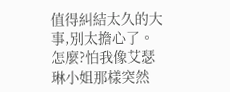值得糾結太久的大事,別太擔心了。怎麼?怕我像艾瑟琳小姐那樣突然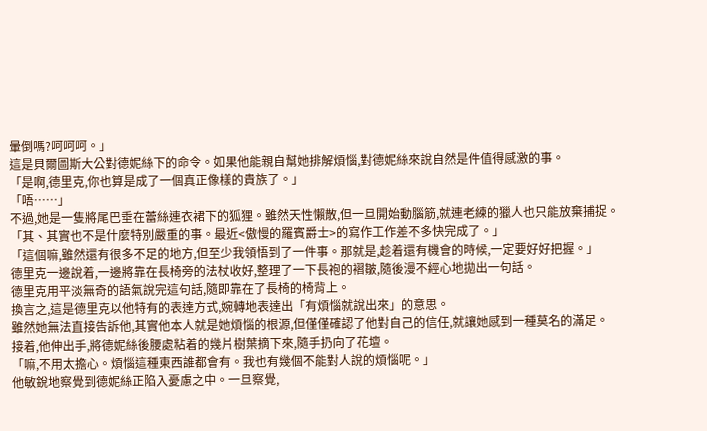暈倒嗎?呵呵呵。」
這是貝爾圖斯大公對德妮絲下的命令。如果他能親自幫她排解煩惱,對德妮絲來說自然是件值得感激的事。
「是啊,德里克,你也算是成了一個真正像樣的貴族了。」
「唔……」
不過,她是一隻將尾巴垂在蕾絲連衣裙下的狐狸。雖然天性懶散,但一旦開始動腦筋,就連老練的獵人也只能放棄捕捉。
「其、其實也不是什麼特別嚴重的事。最近<傲慢的羅賓爵士>的寫作工作差不多快完成了。」
「這個嘛,雖然還有很多不足的地方,但至少我領悟到了一件事。那就是,趁着還有機會的時候,一定要好好把握。」
德里克一邊說着,一邊將靠在長椅旁的法杖收好,整理了一下長袍的褶皺,隨後漫不經心地拋出一句話。
德里克用平淡無奇的語氣說完這句話,隨即靠在了長椅的椅背上。
換言之,這是德里克以他特有的表達方式,婉轉地表達出「有煩惱就說出來」的意思。
雖然她無法直接告訴他,其實他本人就是她煩惱的根源,但僅僅確認了他對自己的信任,就讓她感到一種莫名的滿足。
接着,他伸出手,將德妮絲後腰處粘着的幾片樹葉摘下來,隨手扔向了花壇。
「嘛,不用太擔心。煩惱這種東西誰都會有。我也有幾個不能對人說的煩惱呢。」
他敏銳地察覺到德妮絲正陷入憂慮之中。一旦察覺,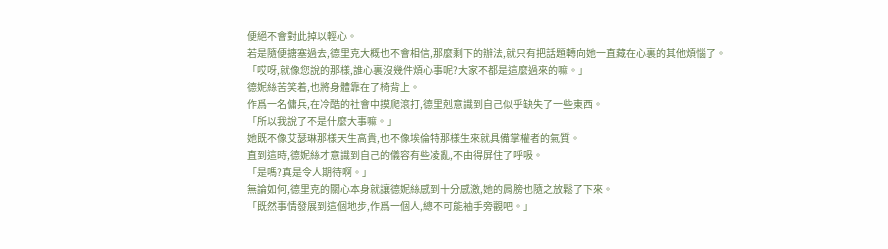便絕不會對此掉以輕心。
若是隨便搪塞過去,德里克大概也不會相信,那麼剩下的辦法,就只有把話題轉向她一直藏在心裏的其他煩惱了。
「哎呀,就像您說的那樣,誰心裏沒幾件煩心事呢?大家不都是這麼過來的嘛。」
德妮絲苦笑着,也將身體靠在了椅背上。
作爲一名傭兵,在冷酷的社會中摸爬滾打,德里剋意識到自己似乎缺失了一些東西。
「所以我說了不是什麼大事嘛。」
她既不像艾瑟琳那樣天生高貴,也不像埃倫特那樣生來就具備掌權者的氣質。
直到這時,德妮絲才意識到自己的儀容有些凌亂,不由得屏住了呼吸。
「是嗎?真是令人期待啊。」
無論如何,德里克的關心本身就讓德妮絲感到十分感激,她的肩膀也隨之放鬆了下來。
「既然事情發展到這個地步,作爲一個人,總不可能袖手旁觀吧。」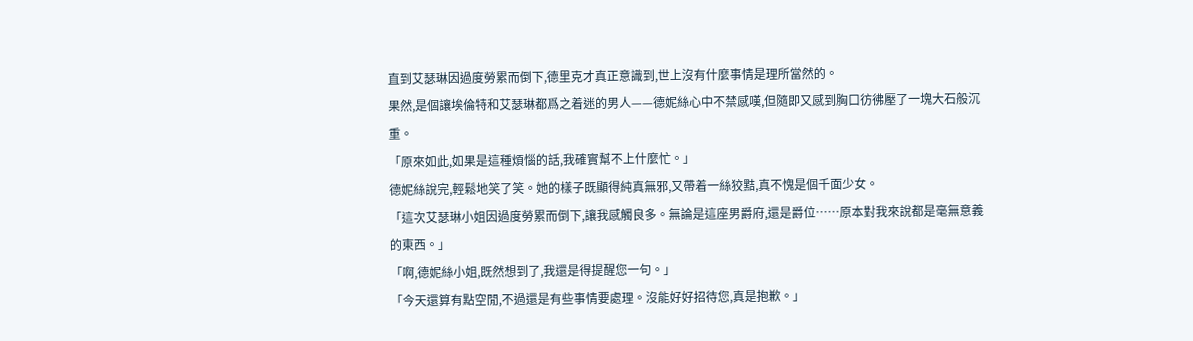直到艾瑟琳因過度勞累而倒下,德里克才真正意識到,世上沒有什麼事情是理所當然的。
果然,是個讓埃倫特和艾瑟琳都爲之着迷的男人——德妮絲心中不禁感嘆,但隨即又感到胸口彷彿壓了一塊大石般沉重。
「原來如此,如果是這種煩惱的話,我確實幫不上什麼忙。」
德妮絲說完,輕鬆地笑了笑。她的樣子既顯得純真無邪,又帶着一絲狡黠,真不愧是個千面少女。
「這次艾瑟琳小姐因過度勞累而倒下,讓我感觸良多。無論是這座男爵府,還是爵位……原本對我來說都是毫無意義的東西。」
「啊,德妮絲小姐,既然想到了,我還是得提醒您一句。」
「今天還算有點空閒,不過還是有些事情要處理。沒能好好招待您,真是抱歉。」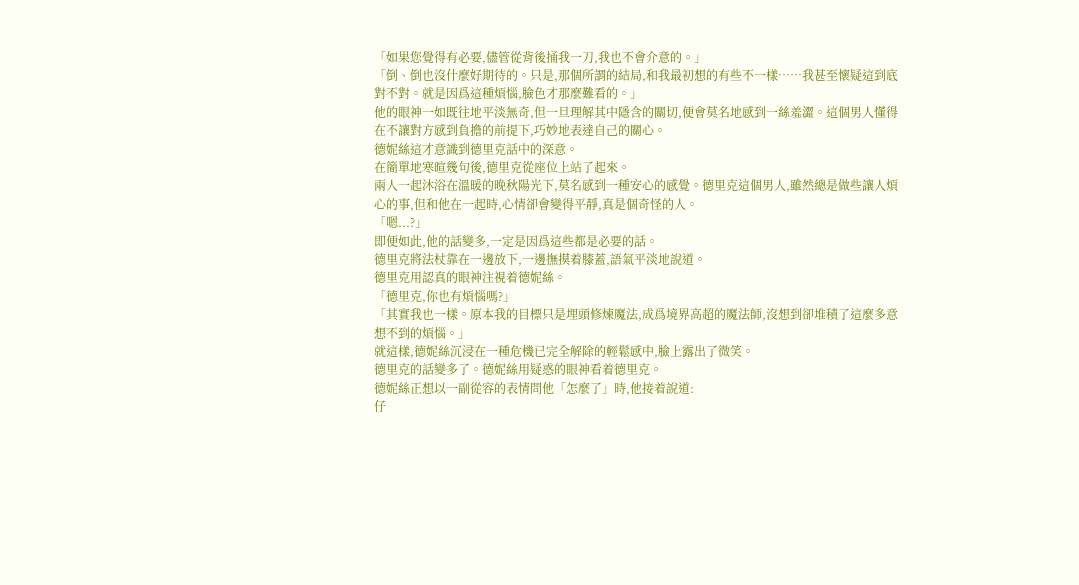「如果您覺得有必要,儘管從背後捅我一刀,我也不會介意的。」
「倒、倒也沒什麼好期待的。只是,那個所謂的結局,和我最初想的有些不一樣……我甚至懷疑這到底對不對。就是因爲這種煩惱,臉色才那麼難看的。」
他的眼神一如既往地平淡無奇,但一旦理解其中隱含的關切,便會莫名地感到一絲羞澀。這個男人懂得在不讓對方感到負擔的前提下,巧妙地表達自己的關心。
德妮絲這才意識到德里克話中的深意。
在簡單地寒暄幾句後,德里克從座位上站了起來。
兩人一起沐浴在溫暖的晚秋陽光下,莫名感到一種安心的感覺。德里克這個男人,雖然總是做些讓人煩心的事,但和他在一起時,心情卻會變得平靜,真是個奇怪的人。
「嗯...?」
即便如此,他的話變多,一定是因爲這些都是必要的話。
德里克將法杖靠在一邊放下,一邊撫摸着膝蓋,語氣平淡地說道。
德里克用認真的眼神注視着德妮絲。
「德里克,你也有煩惱嗎?」
「其實我也一樣。原本我的目標只是埋頭修煉魔法,成爲境界高超的魔法師,沒想到卻堆積了這麼多意想不到的煩惱。」
就這樣,德妮絲沉浸在一種危機已完全解除的輕鬆感中,臉上露出了微笑。
德里克的話變多了。德妮絲用疑惑的眼神看着德里克。
德妮絲正想以一副從容的表情問他「怎麼了」時,他接着說道:
仔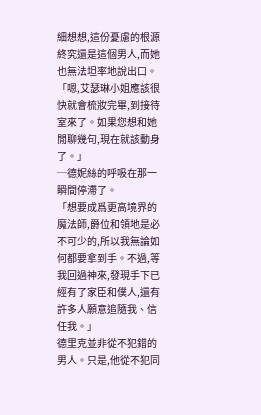細想想,這份憂慮的根源終究還是這個男人,而她也無法坦率地說出口。
「嗯,艾瑟琳小姐應該很快就會梳妝完畢,到接待室來了。如果您想和她閒聊幾句,現在就該動身了。」
─德妮絲的呼吸在那一瞬間停滯了。
「想要成爲更高境界的魔法師,爵位和領地是必不可少的,所以我無論如何都要拿到手。不過,等我回過神來,發現手下已經有了家臣和僕人,還有許多人願意追隨我、信任我。」
德里克並非從不犯錯的男人。只是,他從不犯同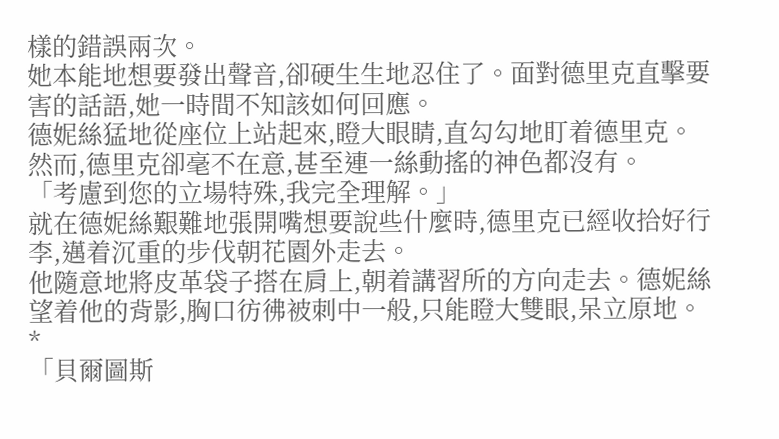樣的錯誤兩次。
她本能地想要發出聲音,卻硬生生地忍住了。面對德里克直擊要害的話語,她一時間不知該如何回應。
德妮絲猛地從座位上站起來,瞪大眼睛,直勾勾地盯着德里克。
然而,德里克卻毫不在意,甚至連一絲動搖的神色都沒有。
「考慮到您的立場特殊,我完全理解。」
就在德妮絲艱難地張開嘴想要說些什麼時,德里克已經收拾好行李,邁着沉重的步伐朝花園外走去。
他隨意地將皮革袋子搭在肩上,朝着講習所的方向走去。德妮絲望着他的背影,胸口彷彿被刺中一般,只能瞪大雙眼,呆立原地。
*
「貝爾圖斯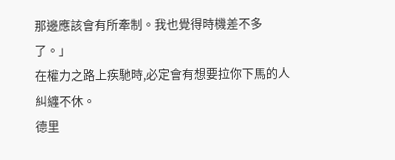那邊應該會有所牽制。我也覺得時機差不多了。」
在權力之路上疾馳時,必定會有想要拉你下馬的人糾纏不休。
德里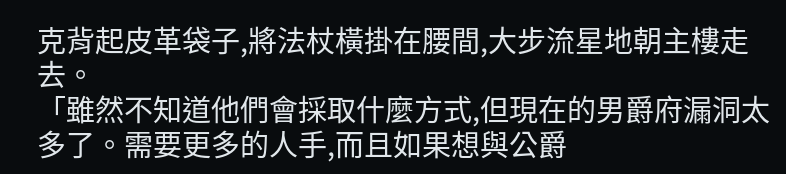克背起皮革袋子,將法杖橫掛在腰間,大步流星地朝主樓走去。
「雖然不知道他們會採取什麼方式,但現在的男爵府漏洞太多了。需要更多的人手,而且如果想與公爵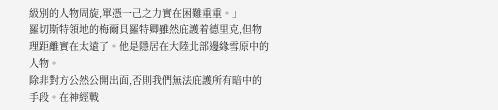級別的人物周旋,單憑一己之力實在困難重重。」
羅切斯特領地的梅爾貝羅特卿雖然庇護着德里克,但物理距離實在太遠了。他是隱居在大陸北部邊緣雪原中的人物。
除非對方公然公開出面,否則我們無法庇護所有暗中的手段。在神經戰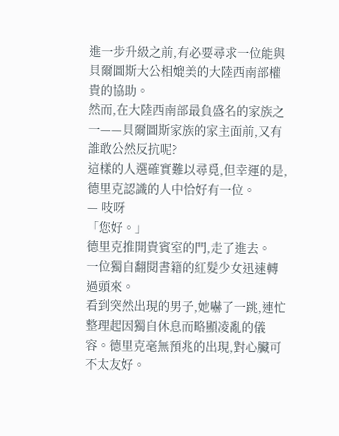進一步升級之前,有必要尋求一位能與貝爾圖斯大公相媲美的大陸西南部權貴的協助。
然而,在大陸西南部最負盛名的家族之一——貝爾圖斯家族的家主面前,又有誰敢公然反抗呢?
這樣的人選確實難以尋覓,但幸運的是,德里克認識的人中恰好有一位。
— 吱呀
「您好。」
德里克推開貴賓室的門,走了進去。
一位獨自翻閱書籍的紅髮少女迅速轉過頭來。
看到突然出現的男子,她嚇了一跳,連忙整理起因獨自休息而略顯凌亂的儀容。德里克毫無預兆的出現,對心臟可不太友好。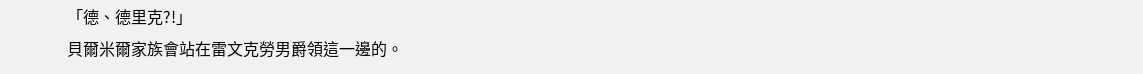「德、德里克?!」
貝爾米爾家族會站在雷文克勞男爵領這一邊的。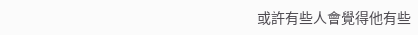或許有些人會覺得他有些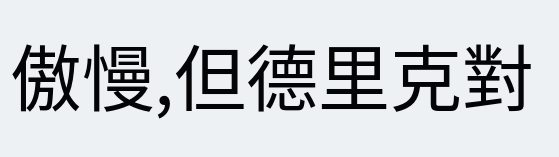傲慢,但德里克對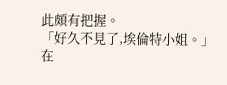此頗有把握。
「好久不見了,埃倫特小姐。」
在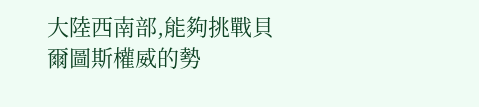大陸西南部,能夠挑戰貝爾圖斯權威的勢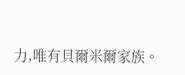力,唯有貝爾米爾家族。